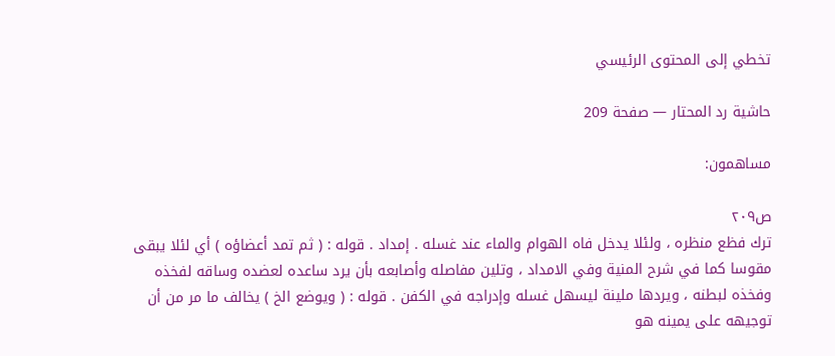تخطي إلى المحتوى الرئيسي

حاشية رد المحتار — صفحة 209

مساهمون:

ص٢٠٩
ترك فظع منظره ، ولئلا يدخل فاه الهوام والماء عند غسله . إمداد . قوله : ( ثم تمد أعضاؤه ) أي لئلا يبقى مقوسا كما في شرح المنية وفي الامداد ، وتلين مفاصله وأصابعه بأن يرد ساعده لعضده وساقه لفخذه وفخذه لبطنه ، ويردها ملينة ليسهل غسله وإدراجه في الكفن . قوله : ( ويوضع الخ ) يخالف ما مر من أن توجيهه على يمينه هو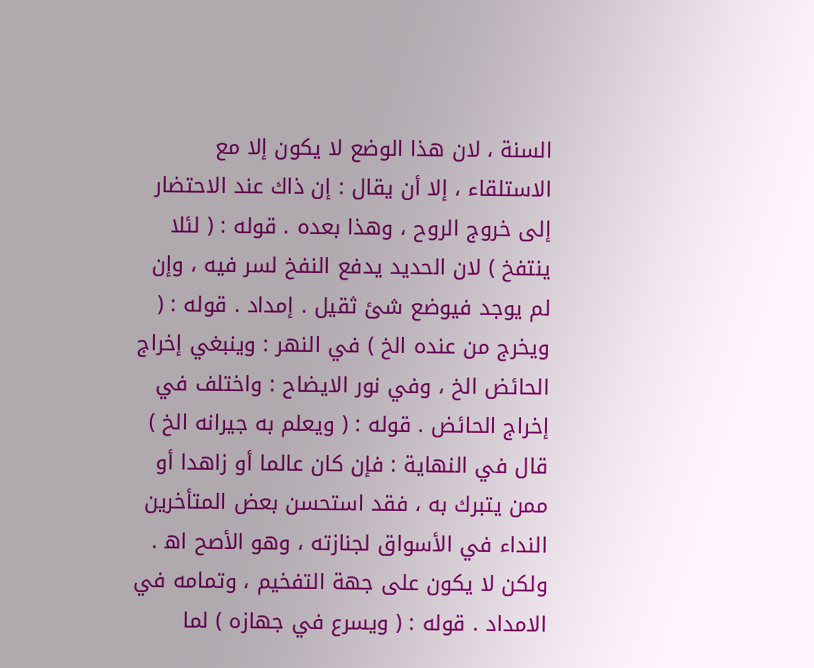السنة ، لان هذا الوضع لا يكون إلا مع الاستلقاء ، إلا أن يقال : إن ذاك عند الاحتضار إلى خروج الروح ، وهذا بعده . قوله : ( لئلا ينتفخ ) لان الحديد يدفع النفخ لسر فيه ، وإن لم يوجد فيوضع شئ ثقيل . إمداد . قوله : ( ويخرج من عنده الخ ) في النهر : وينبغي إخراج الحائض الخ ، وفي نور الايضاح : واختلف في إخراج الحائض . قوله : ( ويعلم به جيرانه الخ ) قال في النهاية : فإن كان عالما أو زاهدا أو ممن يتبرك به ، فقد استحسن بعض المتأخرين النداء في الأسواق لجنازته ، وهو الأصح اه‍ . ولكن لا يكون على جهة التفخيم ، وتمامه في الامداد . قوله : ( ويسرع في جهازه ) لما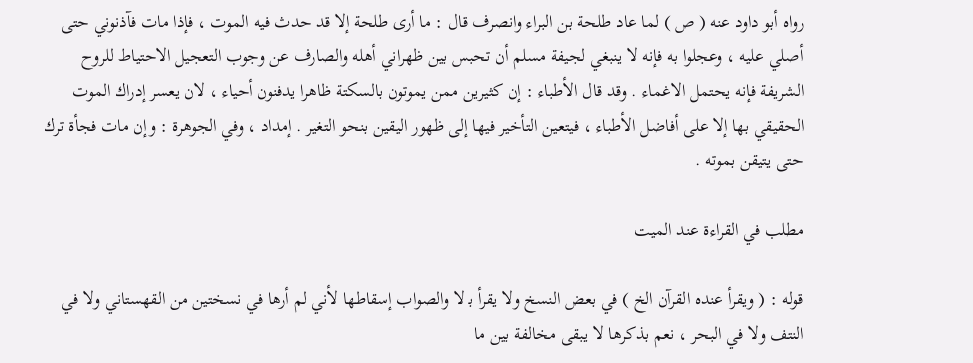رواه أبو داود عنه ( ص ) لما عاد طلحة بن البراء وانصرف قال : ما أرى طلحة إلا قد حدث فيه الموت ، فإذا مات فآذنوني حتى أصلي عليه ، وعجلوا به فإنه لا ينبغي لجيفة مسلم أن تحبس بين ظهراني أهله والصارف عن وجوب التعجيل الاحتياط للروح الشريفة فإنه يحتمل الاغماء . وقد قال الأطباء : إن كثيرين ممن يموتون بالسكتة ظاهرا يدفنون أحياء ، لان يعسر إدراك الموت الحقيقي بها إلا على أفاضل الأطباء ، فيتعين التأخير فيها إلى ظهور اليقين بنحو التغير . إمداد ، وفي الجوهرة : وإن مات فجأة ترك حتى يتيقن بموته .

مطلب في القراءة عند الميت

قوله : ( ويقرأ عنده القرآن الخ ) في بعض النسخ ولا يقرأ ب‍ لا والصواب إسقاطها لأني لم أرها في نسختين من القهستاني ولا في النتف ولا في البحر ، نعم بذكرها لا يبقى مخالفة بين ما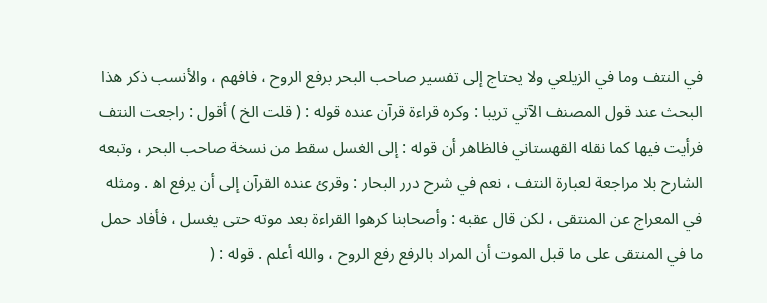في النتف وما في الزيلعي ولا يحتاج إلى تفسير صاحب البحر برفع الروح ، فافهم ، والأنسب ذكر هذا البحث عند قول المصنف الآتي تريبا : وكره قراءة قرآن عنده قوله : ( قلت الخ ) أقول : راجعت النتف فرأيت فيها كما نقله القهستاني فالظاهر أن قوله : إلى الغسل سقط من نسخة صاحب البحر ، وتبعه الشارح بلا مراجعة لعبارة النتف ، نعم في شرح درر البحار : وقرئ عنده القرآن إلى أن يرفع اه‍ . ومثله في المعراج عن المنتقى ، لكن قال عقبه : وأصحابنا كرهوا القراءة بعد موته حتى يغسل ، فأفاد حمل ما في المنتقى على ما قبل الموت أن المراد بالرفع رفع الروح ، والله أعلم . قوله : (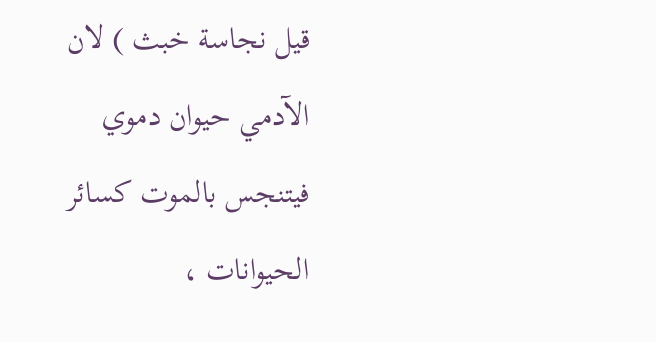قيل نجاسة خبث ) لان الآدمي حيوان دموي فيتنجس بالموت كسائر الحيوانات ،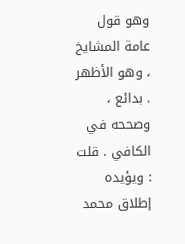وهو قول عامة المشايخ ، وهو الأظهر . بدائع ، وصححه في الكافي . قلت : ويؤيده إطلاق محمد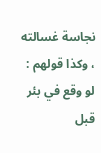نجاسة غسالته ، وكذا قولهم : لو وقع في بئر قبل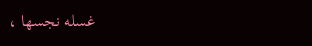غسله نجسها ،